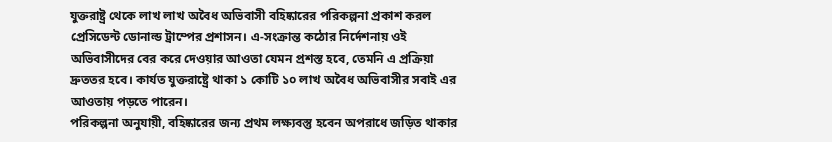যুক্তরাষ্ট্র থেকে লাখ লাখ অবৈধ অভিবাসী বহিষ্কারের পরিকল্পনা প্রকাশ করল প্রেসিডেন্ট ডোনাল্ড ট্রাম্পের প্রশাসন। এ-সংক্রান্ত কঠোর নির্দেশনায় ওই অভিবাসীদের বের করে দেওয়ার আওতা যেমন প্রশস্ত হবে, তেমনি এ প্রক্রিয়া দ্রুততর হবে। কার্যত যুক্তরাষ্ট্রে থাকা ১ কোটি ১০ লাখ অবৈধ অভিবাসীর সবাই এর আওতায় পড়তে পারেন।
পরিকল্পনা অনুযায়ী, বহিষ্কারের জন্য প্রথম লক্ষ্যবস্তু হবেন অপরাধে জড়িত থাকার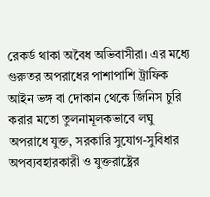রেকর্ড থাকা অবৈধ অভিবাসীরা। এর মধ্যে গুরুতর অপরাধের পাশাপাশি ট্রাফিক আইন ভঙ্গ বা দোকান থেকে জিনিস চুরি করার মতো তুলনামূলকভাবে লঘু অপরাধে যুক্ত, সরকারি সুযোগ-সুবিধার অপব্যবহারকারী ও যুক্তরাষ্ট্রের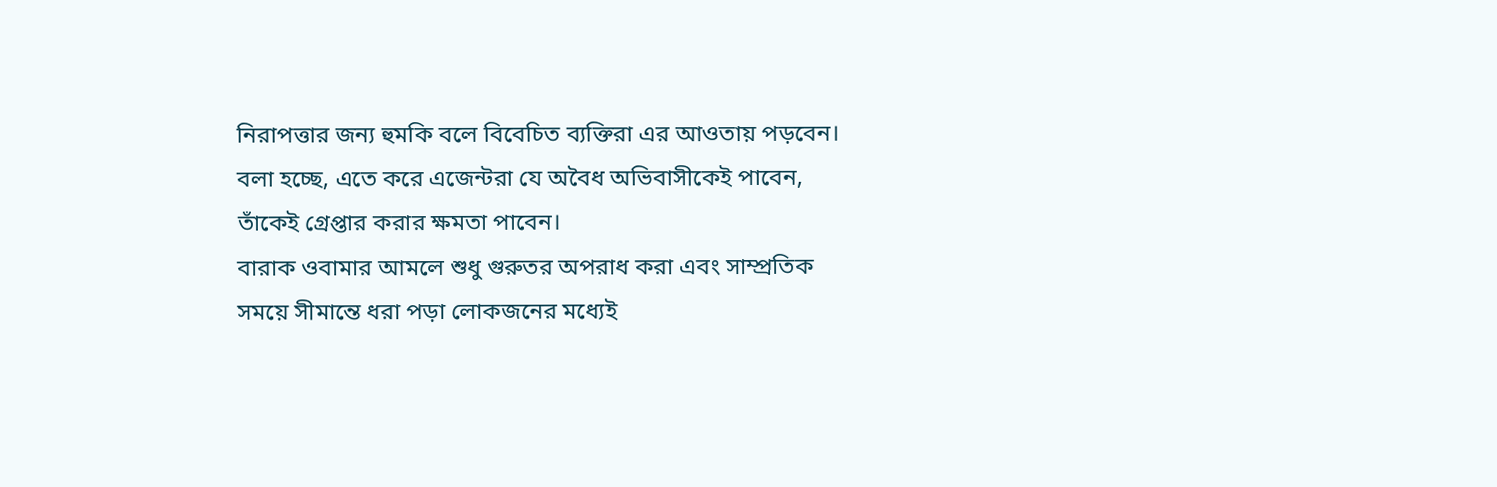নিরাপত্তার জন্য হুমকি বলে বিবেচিত ব্যক্তিরা এর আওতায় পড়বেন। বলা হচ্ছে, এতে করে এজেন্টরা যে অবৈধ অভিবাসীকেই পাবেন, তাঁকেই গ্রেপ্তার করার ক্ষমতা পাবেন।
বারাক ওবামার আমলে শুধু গুরুতর অপরাধ করা এবং সাম্প্রতিক সময়ে সীমান্তে ধরা পড়া লোকজনের মধ্যেই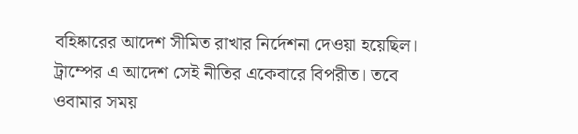বহিষ্কারের আদেশ সীমিত রাখার নির্দেশনা দেওয়া হয়েছিল। ট্রাম্পের এ আদেশ সেই নীতির একেবারে বিপরীত। তবে ওবামার সময়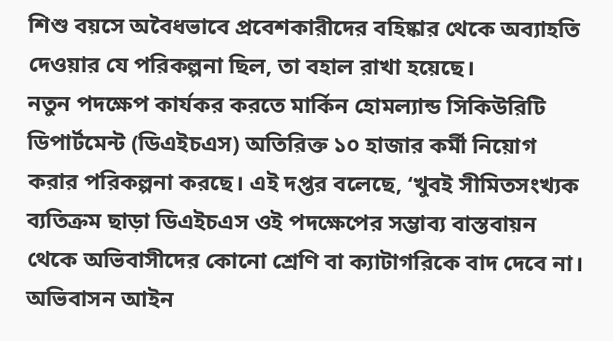শিশু বয়সে অবৈধভাবে প্রবেশকারীদের বহিষ্কার থেকে অব্যাহতি দেওয়ার যে পরিকল্পনা ছিল, তা বহাল রাখা হয়েছে।
নতুন পদক্ষেপ কার্যকর করতে মার্কিন হোমল্যান্ড সিকিউরিটি ডিপার্টমেন্ট (ডিএইচএস) অতিরিক্ত ১০ হাজার কর্মী নিয়োগ করার পরিকল্পনা করছে। এই দপ্তর বলেছে, ‘খুবই সীমিতসংখ্যক ব্যতিক্রম ছাড়া ডিএইচএস ওই পদক্ষেপের সম্ভাব্য বাস্তবায়ন থেকে অভিবাসীদের কোনো শ্রেণি বা ক্যাটাগরিকে বাদ দেবে না। অভিবাসন আইন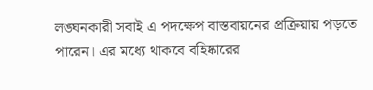লঙ্ঘনকারী সবাই এ পদক্ষেপ বাস্তবায়নের প্রক্রিয়ায় পড়তে পারেন। এর মধ্যে থাকবে বহিষ্কারের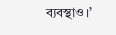ব্যবস্থাও।’